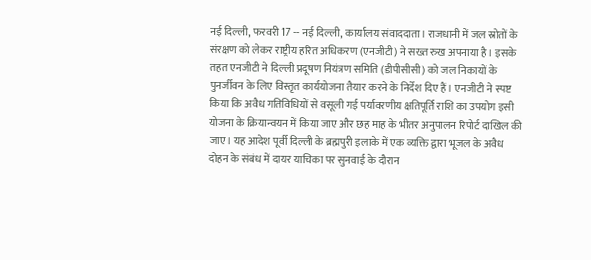नई दिल्ली, फरवरी 17 -- नई दिल्ली, कार्यालय संवाददाता। राजधानी में जल स्रोतों के संरक्षण को लेकर राष्ट्रीय हरित अधिकरण (एनजीटी) ने सख्त रुख अपनाया है। इसके तहत एनजीटी ने दिल्ली प्रदूषण नियंत्रण समिति (डीपीसीसी) को जल निकायों के पुनर्जीवन के लिए विस्तृत कार्ययोजना तैयार करने के निर्देश दिए हैं। एनजीटी ने स्पष्ट किया कि अवैध गतिविधियों से वसूली गई पर्यावरणीय क्षतिपूर्ति राशि का उपयोग इसी योजना के क्रियान्वयन में किया जाए और छह माह के भीतर अनुपालन रिपोर्ट दाखिल की जाए। यह आदेश पूर्वी दिल्ली के ब्रह्मपुरी इलाके में एक व्यक्ति द्वारा भूजल के अवैध दोहन के संबंध में दायर याचिका पर सुनवाई के दौरान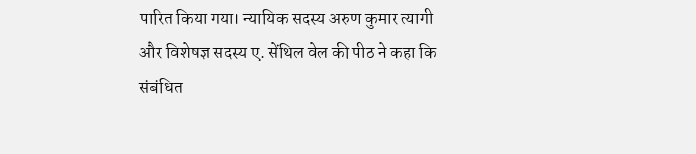पारित किया गया। न्यायिक सदस्य अरुण कुमार त्यागी और विशेषज्ञ सदस्य ए. सेंथिल वेल की पीठ ने कहा कि संबंधित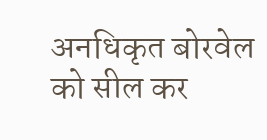अनधिकृत बोरवेल को सील कर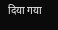दिया गया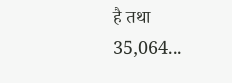है तथा 35,064...